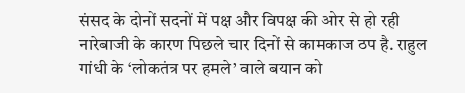संसद के दोनों सदनों में पक्ष और विपक्ष की ओर से हो रही नारेबाजी के कारण पिछले चार दिनों से कामकाज ठप है. राहुल गांधी के ‘लोकतंत्र पर हमले’ वाले बयान को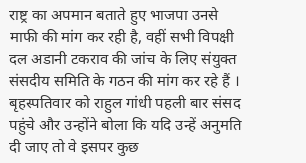राष्ट्र का अपमान बताते हुए भाजपा उनसे माफी की मांग कर रही है, वहीं सभी विपक्षी दल अडानी टकराव की जांच के लिए संयुक्त संसदीय समिति के गठन की मांग कर रहे हैं । बृहस्पतिवार को राहुल गांधी पहली बार संसद पहुंचे और उन्होंने बोला कि यदि उन्हें अनुमति दी जाए तो वे इसपर कुछ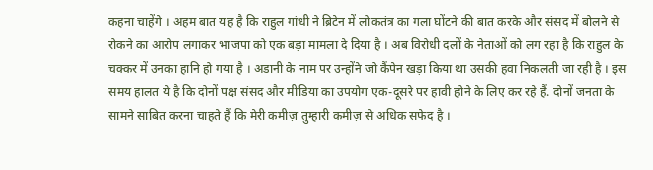कहना चाहेंगे । अहम बात यह है कि राहुल गांधी ने ब्रिटेन में लोकतंत्र का गला घोंटने की बात करके और संसद में बोलने से रोकने का आरोप लगाकर भाजपा को एक बड़ा मामला दे दिया है । अब विरोधी दलों के नेताओं को लग रहा है कि राहुल के चक्कर में उनका हानि हो गया है । अडानी के नाम पर उन्होंने जो कैंपेन खड़ा किया था उसकी हवा निकलती जा रही है । इस समय हालत ये है कि दोनों पक्ष संसद और मीडिया का उपयोग एक-दूसरे पर हावी होने के लिए कर रहे हैं. दोनों जनता के सामने साबित करना चाहते हैं कि मेरी कमीज़ तुम्हारी कमीज़ से अधिक सफेद है ।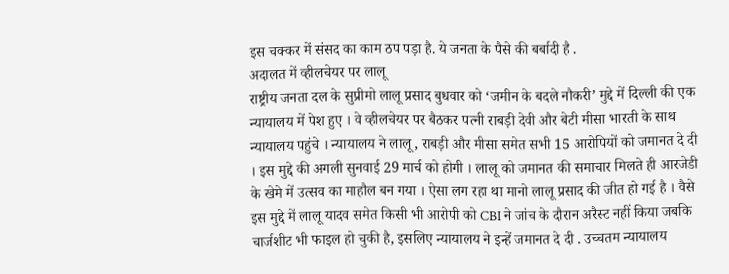इस चक्कर में संसद का काम ठप पड़ा है. ये जनता के पैसे की बर्बादी है .
अदालत में व्हीलचेयर पर लालू
राष्ट्रीय जनता दल के सुप्रीमो लालू प्रसाद बुधवार को ‘जमीन के बदले नौकरी’ मुद्दे में दिल्ली की एक न्यायालय में पेश हुए । वे व्हीलचेयर पर बैठकर पत्नी राबड़ी देवी और बेटी मीसा भारती के साथ न्यायालय पहुंचे । न्यायालय ने लालू, राबड़ी और मीसा समेत सभी 15 आरोपियों को जमानत दे दी । इस मुद्दे की अगली सुनवाई 29 मार्च को होगी । लालू को जमानत की समाचार मिलते ही आरजेडी के खेमे में उत्सव का माहौल बन गया । ऐसा लग रहा था मानो लालू प्रसाद की जीत हो गई है । वैसे इस मुद्दे में लालू यादव समेत किसी भी आरोपी को CBI ने जांच के दौरान अरैस्ट नहीं किया जबकि चार्जशीट भी फाइल हो चुकी है, इसलिए न्यायालय ने इन्हें जमानत दे दी . उच्चतम न्यायालय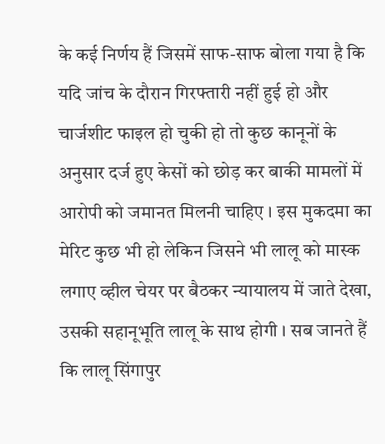के कई निर्णय हैं जिसमें साफ-साफ बोला गया है कि यदि जांच के दौरान गिरफ्तारी नहीं हुई हो और चार्जशीट फाइल हो चुकी हो तो कुछ कानूनों के अनुसार दर्ज हुए केसों को छोड़ कर बाकी मामलों में आरोपी को जमानत मिलनी चाहिए । इस मुकदमा का मेरिट कुछ भी हो लेकिन जिसने भी लालू को मास्क लगाए व्हील चेयर पर बैठकर न्यायालय में जाते देखा, उसकी सहानूभूति लालू के साथ होगी । सब जानते हैं कि लालू सिंगापुर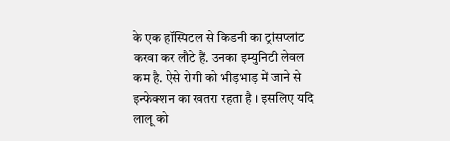के एक हॉस्पिटल से किडनी का ट्रांसप्लांट करवा कर लौटे हैं. उनका इम्युनिटी लेवल कम है. ऐसे रोगी को भीड़भाड़ में जाने से इन्फेक्शन का खतरा रहता है । इसलिए यदि लालू को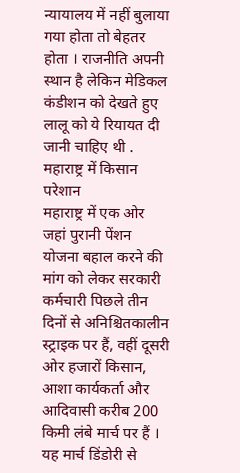न्यायालय में नहीं बुलाया गया होता तो बेहतर होता । राजनीति अपनी स्थान है लेकिन मेडिकल कंडीशन को देखते हुए लालू को ये रियायत दी जानी चाहिए थी .
महाराष्ट्र में किसान परेशान
महाराष्ट्र में एक ओर जहां पुरानी पेंशन योजना बहाल करने की मांग को लेकर सरकारी कर्मचारी पिछले तीन दिनों से अनिश्चितकालीन स्ट्राइक पर हैं, वहीं दूसरी ओर हजारों किसान, आशा कार्यकर्ता और आदिवासी करीब 200 किमी लंबे मार्च पर हैं । यह मार्च डिंडोरी से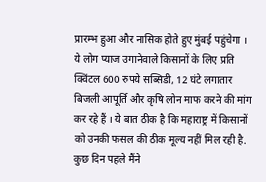प्रारम्भ हुआ और नासिक होते हुए मुंबई पहुंचेगा । ये लोग प्याज उगानेवाले किसानों के लिए प्रति क्विंटल 600 रुपये सब्सिडी, 12 घंटे लगातार बिजली आपूर्ति और कृषि लोन माफ करने की मांग कर रहे हैं । ये बात ठीक है कि महाराष्ट्र में किसानों को उनकी फसल की ठीक मूल्य नहीं मिल रही है. कुछ दिन पहले मैंने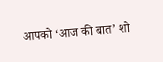आपको ‘आज की बात’ शो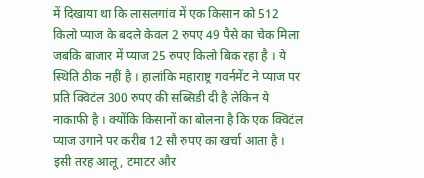में दिखाया था कि लासलगांव में एक किसान को 512 किलो प्याज के बदले केवल 2 रुपए 49 पैसे का चेक मिला जबकि बाजार में प्याज 25 रुपए किलो बिक रहा है । ये स्थिति ठीक नहीं है । हालांकि महाराष्ट्र गवर्नमेंट ने प्याज पर प्रति क्विटंल 300 रुपए की सब्सिडी दी है लेकिन ये नाकाफी है । क्योंकि किसानों का बोलना है कि एक क्विटंल प्याज उगाने पर करीब 12 सौ रुपए का खर्चा आता है । इसी तरह आलू, टमाटर और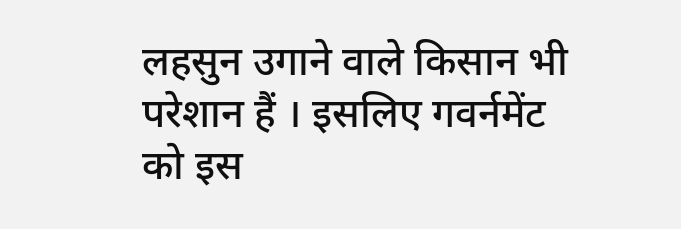लहसुन उगाने वाले किसान भी परेशान हैं । इसलिए गवर्नमेंट को इस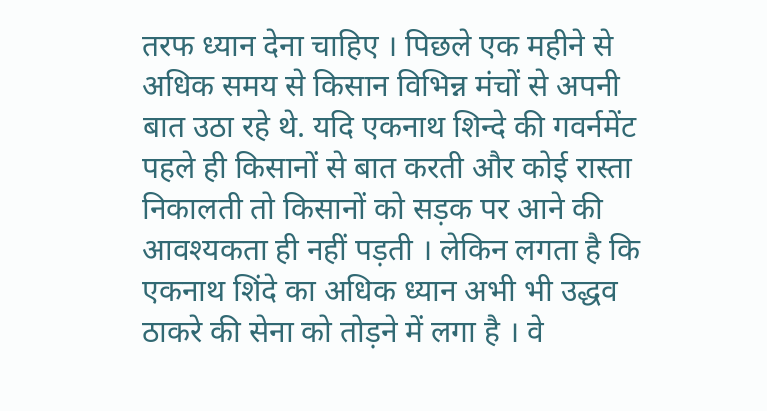तरफ ध्यान देना चाहिए । पिछले एक महीने से अधिक समय से किसान विभिन्न मंचों से अपनी बात उठा रहे थे. यदि एकनाथ शिन्दे की गवर्नमेंट पहले ही किसानों से बात करती और कोई रास्ता निकालती तो किसानों को सड़क पर आने की आवश्यकता ही नहीं पड़ती । लेकिन लगता है कि एकनाथ शिंदे का अधिक ध्यान अभी भी उद्धव ठाकरे की सेना को तोड़ने में लगा है । वे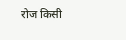रोज किसी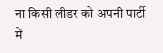ना किसी लीडर को अपनी पार्टी में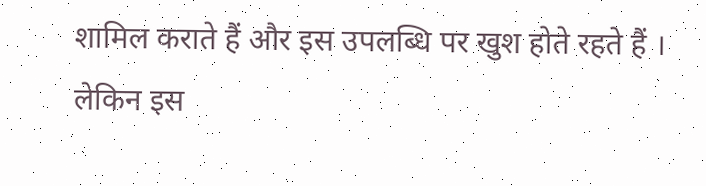शामिल कराते हैं और इस उपलब्धि पर खुश होते रहते हैं । लेकिन इस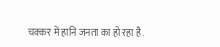चक्कर में हानि जनता का हो रहा है.